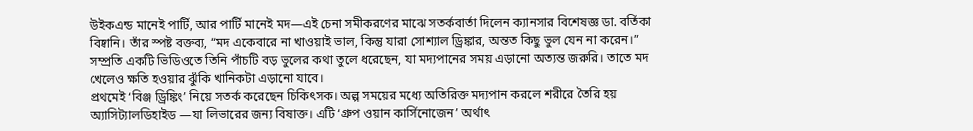উইকএন্ড মানেই পার্টি, আর পার্টি মানেই মদ—এই চেনা সমীকরণের মাঝে সতর্কবার্তা দিলেন ক্যানসার বিশেষজ্ঞ ডা. বর্তিকা বিষ্বানি। তাঁর স্পষ্ট বক্তব্য, “মদ একেবারে না খাওয়াই ভাল, কিন্তু যারা সোশ্যাল ড্রিঙ্কার, অন্তত কিছু ভুল যেন না করেন।”
সম্প্রতি একটি ভিডিওতে তিনি পাঁচটি বড় ভুলের কথা তুলে ধরেছেন, যা মদ্যপানের সময় এড়ানো অত্যন্ত জরুরি। তাতে মদ খেলেও ক্ষতি হওয়ার ঝুঁকি খানিকটা এড়ানো যাবে।
প্রথমেই ‘বিঞ্জ ড্রিঙ্কিং’ নিয়ে সতর্ক করেছেন চিকিৎসক। অল্প সময়ের মধ্যে অতিরিক্ত মদ্যপান করলে শরীরে তৈরি হয় অ্যাসিট্যালডিহাইড —যা লিভারের জন্য বিষাক্ত। এটি ‘গ্রুপ ওয়ান কার্সিনোজেন’ অর্থাৎ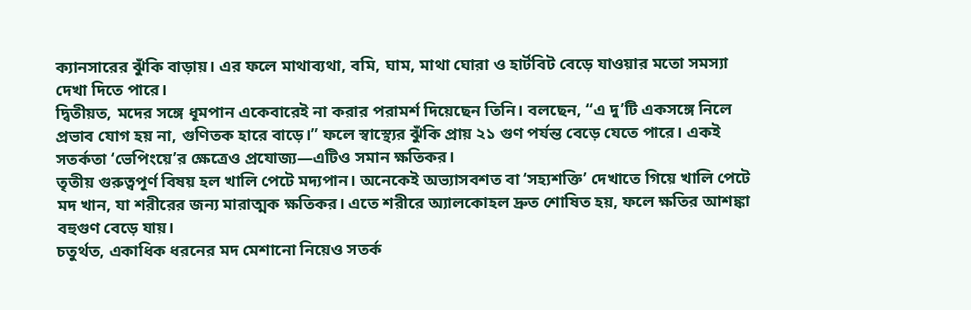ক্যানসারের ঝুঁকি বাড়ায়। এর ফলে মাথাব্যথা, বমি, ঘাম, মাথা ঘোরা ও হার্টবিট বেড়ে যাওয়ার মতো সমস্যা দেখা দিতে পারে।
দ্বিতীয়ত, মদের সঙ্গে ধূমপান একেবারেই না করার পরামর্শ দিয়েছেন তিনি। বলছেন, “এ দু’টি একসঙ্গে নিলে প্রভাব যোগ হয় না, গুণিতক হারে বাড়ে।” ফলে স্বাস্থ্যের ঝুঁকি প্রায় ২১ গুণ পর্যন্ত বেড়ে যেতে পারে। একই সতর্কতা ‘ভেপিংয়ে’র ক্ষেত্রেও প্রযোজ্য—এটিও সমান ক্ষতিকর।
তৃতীয় গুরুত্বপূর্ণ বিষয় হল খালি পেটে মদ্যপান। অনেকেই অভ্যাসবশত বা ‘সহ্যশক্তি’ দেখাতে গিয়ে খালি পেটে মদ খান, যা শরীরের জন্য মারাত্মক ক্ষতিকর। এতে শরীরে অ্যালকোহল দ্রুত শোষিত হয়, ফলে ক্ষতির আশঙ্কা বহুগুণ বেড়ে যায়।
চতুর্থত, একাধিক ধরনের মদ মেশানো নিয়েও সতর্ক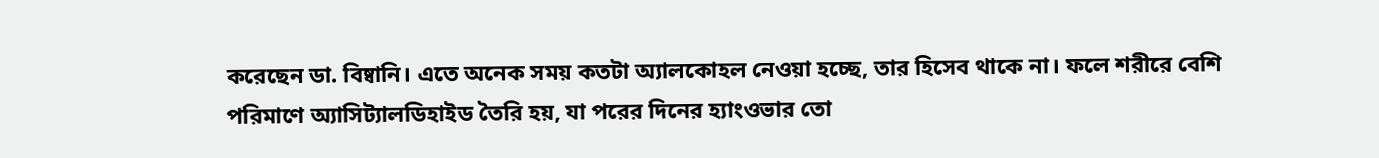করেছেন ডা. বিষ্বানি। এতে অনেক সময় কতটা অ্যালকোহল নেওয়া হচ্ছে, তার হিসেব থাকে না। ফলে শরীরে বেশি পরিমাণে অ্যাসিট্যালডিহাইড তৈরি হয়, যা পরের দিনের হ্যাংওভার তো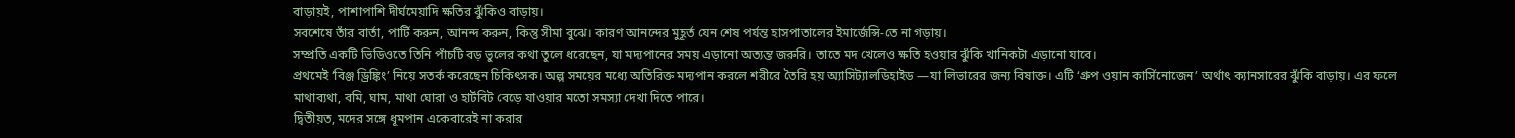বাড়ায়ই, পাশাপাশি দীর্ঘমেয়াদি ক্ষতির ঝুঁকিও বাড়ায়।
সবশেষে তাঁর বার্তা, পার্টি করুন, আনন্দ করুন, কিন্তু সীমা বুঝে। কারণ আনন্দের মুহূর্ত যেন শেষ পর্যন্ত হাসপাতালের ইমার্জেন্সি-তে না গড়ায়।
সম্প্রতি একটি ভিডিওতে তিনি পাঁচটি বড় ভুলের কথা তুলে ধরেছেন, যা মদ্যপানের সময় এড়ানো অত্যন্ত জরুরি। তাতে মদ খেলেও ক্ষতি হওয়ার ঝুঁকি খানিকটা এড়ানো যাবে।
প্রথমেই ‘বিঞ্জ ড্রিঙ্কিং’ নিয়ে সতর্ক করেছেন চিকিৎসক। অল্প সময়ের মধ্যে অতিরিক্ত মদ্যপান করলে শরীরে তৈরি হয় অ্যাসিট্যালডিহাইড —যা লিভারের জন্য বিষাক্ত। এটি ‘গ্রুপ ওয়ান কার্সিনোজেন’ অর্থাৎ ক্যানসারের ঝুঁকি বাড়ায়। এর ফলে মাথাব্যথা, বমি, ঘাম, মাথা ঘোরা ও হার্টবিট বেড়ে যাওয়ার মতো সমস্যা দেখা দিতে পারে।
দ্বিতীয়ত, মদের সঙ্গে ধূমপান একেবারেই না করার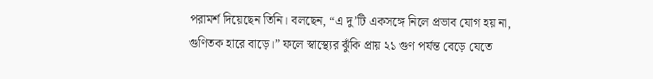পরামর্শ দিয়েছেন তিনি। বলছেন, “এ দু’টি একসঙ্গে নিলে প্রভাব যোগ হয় না, গুণিতক হারে বাড়ে।” ফলে স্বাস্থ্যের ঝুঁকি প্রায় ২১ গুণ পর্যন্ত বেড়ে যেতে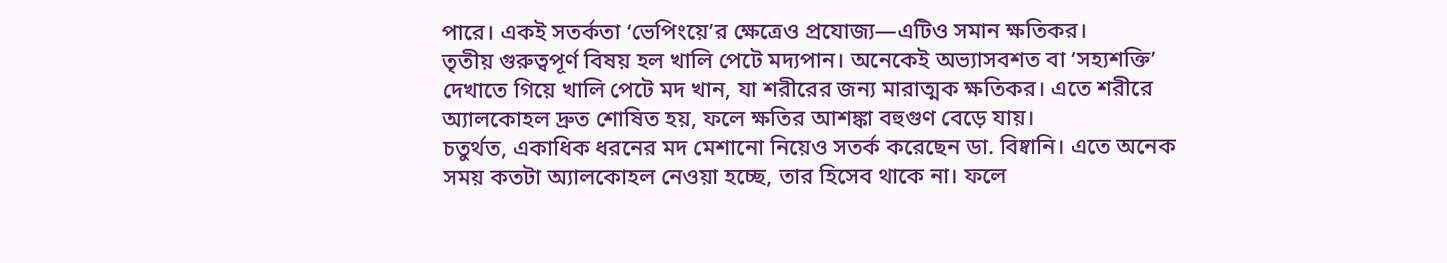পারে। একই সতর্কতা ‘ভেপিংয়ে’র ক্ষেত্রেও প্রযোজ্য—এটিও সমান ক্ষতিকর।
তৃতীয় গুরুত্বপূর্ণ বিষয় হল খালি পেটে মদ্যপান। অনেকেই অভ্যাসবশত বা ‘সহ্যশক্তি’ দেখাতে গিয়ে খালি পেটে মদ খান, যা শরীরের জন্য মারাত্মক ক্ষতিকর। এতে শরীরে অ্যালকোহল দ্রুত শোষিত হয়, ফলে ক্ষতির আশঙ্কা বহুগুণ বেড়ে যায়।
চতুর্থত, একাধিক ধরনের মদ মেশানো নিয়েও সতর্ক করেছেন ডা. বিষ্বানি। এতে অনেক সময় কতটা অ্যালকোহল নেওয়া হচ্ছে, তার হিসেব থাকে না। ফলে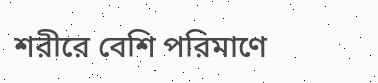শরীরে বেশি পরিমাণে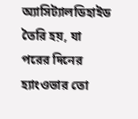অ্যাসিট্যালডিহাইড তৈরি হয়, যা পরের দিনের হ্যাংওভার তো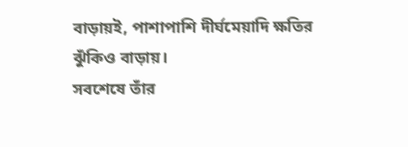বাড়ায়ই, পাশাপাশি দীর্ঘমেয়াদি ক্ষতির ঝুঁকিও বাড়ায়।
সবশেষে তাঁর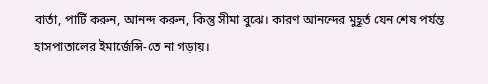বার্তা, পার্টি করুন, আনন্দ করুন, কিন্তু সীমা বুঝে। কারণ আনন্দের মুহূর্ত যেন শেষ পর্যন্ত হাসপাতালের ইমার্জেন্সি-তে না গড়ায়।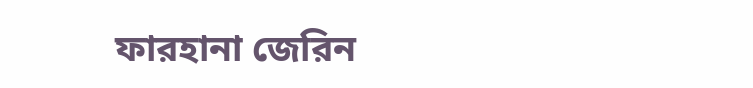ফারহানা জেরিন